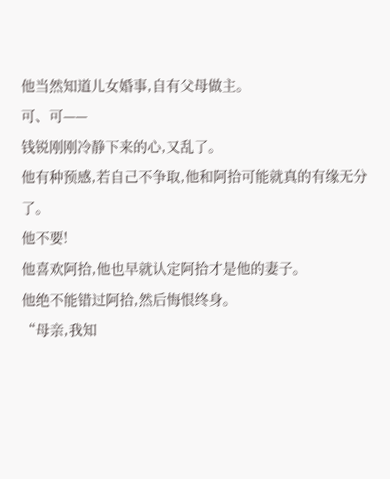他当然知道儿女婚事,自有父母做主。
可、可——
钱锐刚刚冷静下来的心,又乱了。
他有种预感,若自己不争取,他和阿拾可能就真的有缘无分了。
他不要!
他喜欢阿拾,他也早就认定阿拾才是他的妻子。
他绝不能错过阿拾,然后悔恨终身。
“母亲,我知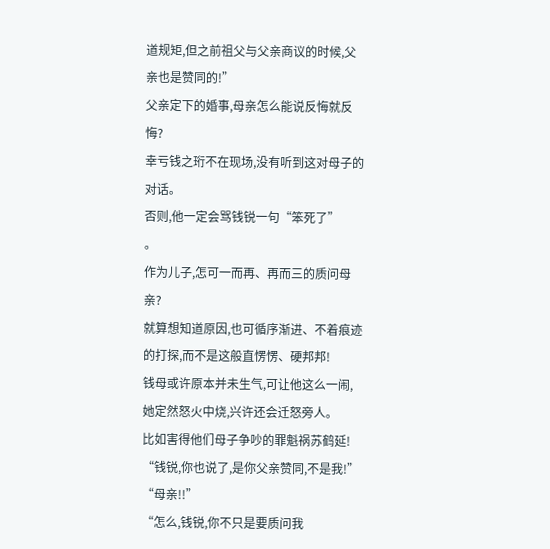道规矩,但之前祖父与父亲商议的时候,父亲也是赞同的!”
父亲定下的婚事,母亲怎么能说反悔就反悔?
幸亏钱之珩不在现场,没有听到这对母子的对话。
否则,他一定会骂钱锐一句“笨死了”
。
作为儿子,怎可一而再、再而三的质问母亲?
就算想知道原因,也可循序渐进、不着痕迹的打探,而不是这般直愣愣、硬邦邦!
钱母或许原本并未生气,可让他这么一闹,她定然怒火中烧,兴许还会迁怒旁人。
比如害得他们母子争吵的罪魁祸苏鹤延!
“钱锐,你也说了,是你父亲赞同,不是我!”
“母亲!!”
“怎么,钱锐,你不只是要质问我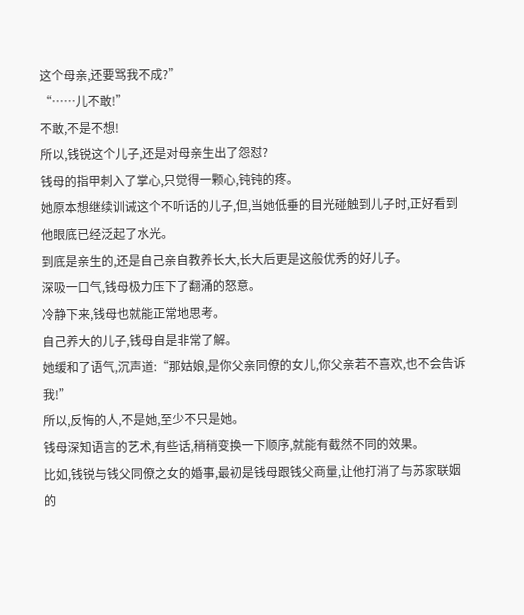这个母亲,还要骂我不成?”
“……儿不敢!”
不敢,不是不想!
所以,钱锐这个儿子,还是对母亲生出了怨怼?
钱母的指甲刺入了掌心,只觉得一颗心,钝钝的疼。
她原本想继续训诫这个不听话的儿子,但,当她低垂的目光碰触到儿子时,正好看到他眼底已经泛起了水光。
到底是亲生的,还是自己亲自教养长大,长大后更是这般优秀的好儿子。
深吸一口气,钱母极力压下了翻涌的怒意。
冷静下来,钱母也就能正常地思考。
自己养大的儿子,钱母自是非常了解。
她缓和了语气,沉声道:“那姑娘,是你父亲同僚的女儿,你父亲若不喜欢,也不会告诉我!”
所以,反悔的人,不是她,至少不只是她。
钱母深知语言的艺术,有些话,稍稍变换一下顺序,就能有截然不同的效果。
比如,钱锐与钱父同僚之女的婚事,最初是钱母跟钱父商量,让他打消了与苏家联姻的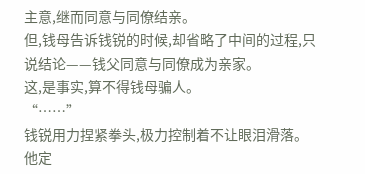主意,继而同意与同僚结亲。
但,钱母告诉钱锐的时候,却省略了中间的过程,只说结论——钱父同意与同僚成为亲家。
这,是事实,算不得钱母骗人。
“……”
钱锐用力捏紧拳头,极力控制着不让眼泪滑落。
他定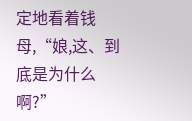定地看着钱母,“娘,这、到底是为什么啊?”